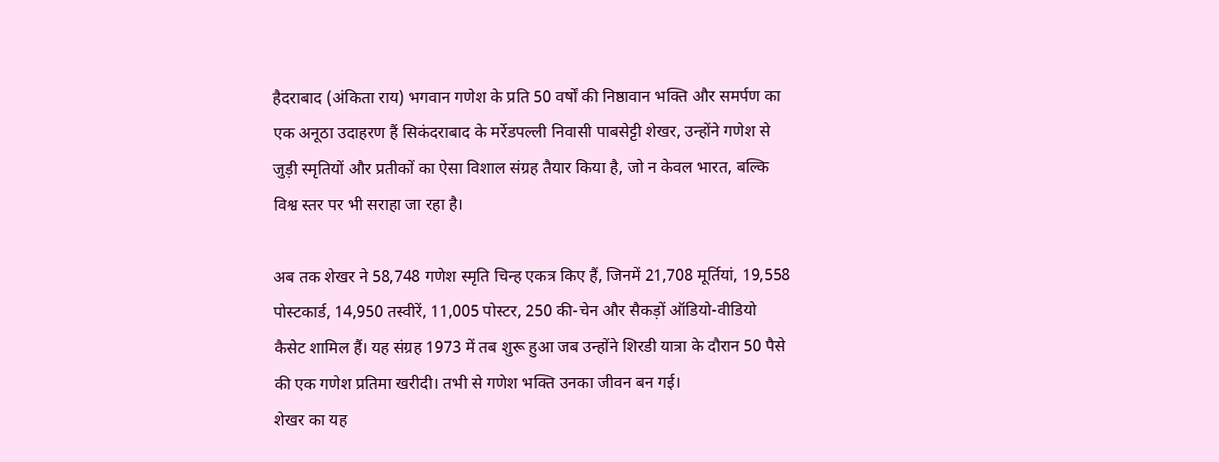हैदराबाद (अंकिता राय) भगवान गणेश के प्रति 50 वर्षों की निष्ठावान भक्ति और समर्पण का एक अनूठा उदाहरण हैं सिकंदराबाद के मर्रेडपल्ली निवासी पाबसेट्टी शेखर, उन्होंने गणेश से जुड़ी स्मृतियों और प्रतीकों का ऐसा विशाल संग्रह तैयार किया है, जो न केवल भारत, बल्कि विश्व स्तर पर भी सराहा जा रहा है।

अब तक शेखर ने 58,748 गणेश स्मृति चिन्ह एकत्र किए हैं, जिनमें 21,708 मूर्तियां, 19,558 पोस्टकार्ड, 14,950 तस्वीरें, 11,005 पोस्टर, 250 की-चेन और सैकड़ों ऑडियो-वीडियो कैसेट शामिल हैं। यह संग्रह 1973 में तब शुरू हुआ जब उन्होंने शिरडी यात्रा के दौरान 50 पैसे की एक गणेश प्रतिमा खरीदी। तभी से गणेश भक्ति उनका जीवन बन गई।
शेखर का यह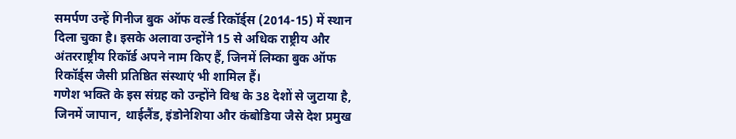समर्पण उन्हें गिनीज बुक ऑफ वर्ल्ड रिकॉर्ड्स (2014-15) में स्थान दिला चुका है। इसके अलावा उन्होंने 15 से अधिक राष्ट्रीय और अंतरराष्ट्रीय रिकॉर्ड अपने नाम किए हैं, जिनमें लिम्का बुक ऑफ रिकॉर्ड्स जैसी प्रतिष्ठित संस्थाएं भी शामिल हैं।
गणेश भक्ति के इस संग्रह को उन्होंने विश्व के 38 देशों से जुटाया है, जिनमें जापान, थाईलैंड, इंडोनेशिया और कंबोडिया जैसे देश प्रमुख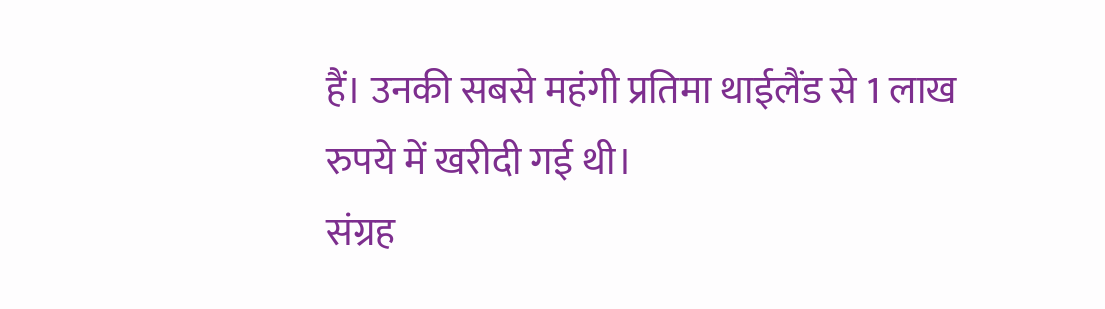हैं। उनकी सबसे महंगी प्रतिमा थाईलैंड से 1 लाख रुपये में खरीदी गई थी।
संग्रह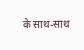के साथ-साथ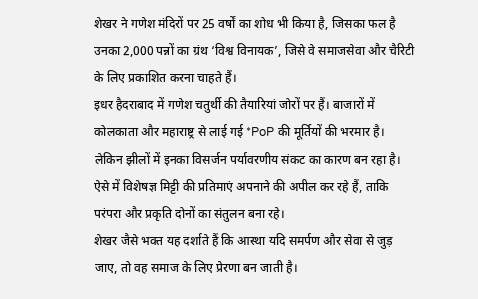शेखर ने गणेश मंदिरों पर 25 वर्षों का शोध भी किया है, जिसका फल है उनका 2,000 पन्नों का ग्रंथ ‘विश्व विनायक’, जिसे वे समाजसेवा और चैरिटी के लिए प्रकाशित करना चाहते हैं।
इधर हैदराबाद में गणेश चतुर्थी की तैयारियां जोरों पर हैं। बाजारों में कोलकाता और महाराष्ट्र से लाई गई *PoP की मूर्तियों की भरमार है। लेकिन झीलों में इनका विसर्जन पर्यावरणीय संकट का कारण बन रहा है। ऐसे में विशेषज्ञ मिट्टी की प्रतिमाएं अपनाने की अपील कर रहे हैं, ताकि परंपरा और प्रकृति दोनों का संतुलन बना रहे।
शेखर जैसे भक्त यह दर्शाते हैं कि आस्था यदि समर्पण और सेवा से जुड़ जाए, तो वह समाज के लिए प्रेरणा बन जाती है।